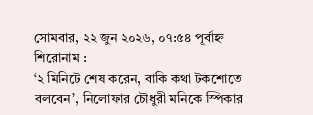সোমবার, ২২ জুন ২০২৬, ০৭:৫৪ পূর্বাহ্ন
শিরোনাম :
‘২ মিনিটে শেষ করেন, বাকি কথা টকশোতে বলবেন’, নিলোফার চৌধুরী মনিকে স্পিকার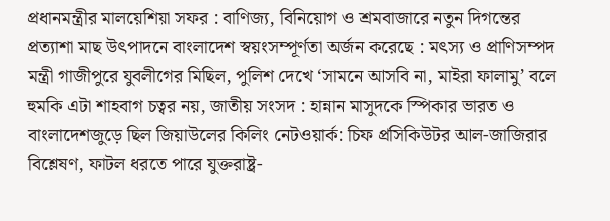প্রধানমন্ত্রীর মালয়েশিয়া সফর : বাণিজ্য, বিনিয়োগ ও শ্রমবাজারে নতুন দিগন্তের প্রত্যাশা মাছ উৎপাদনে বাংলাদেশ স্বয়ংসম্পূর্ণতা অর্জন করেছে : মৎস্য ও প্রাণিসম্পদ মন্ত্রী গাজীপুরে যুবলীগের মিছিল, পুলিশ দেখে ‘সামনে আসবি না, মাইরা ফালামু’ বলে হুমকি এটা শাহবাগ চত্বর নয়, জাতীয় সংসদ : হান্নান মাসুদকে স্পিকার ভারত ও বাংলাদেশজুড়ে ছিল জিয়াউলের কিলিং নেটওয়ার্ক: চিফ প্রসিকিউটর আল-জাজিরার বিশ্লেষণ, ফাটল ধরতে পারে যুক্তরাষ্ট্র-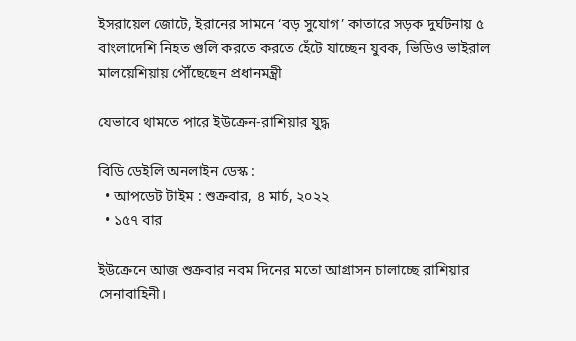ইসরায়েল জোটে, ইরানের সামনে ‘বড় সুযোগ’ কাতারে সড়ক দুর্ঘটনায় ৫ বাংলাদেশি নিহত গুলি করতে করতে হেঁটে যাচ্ছেন যুবক, ভিডিও ভাইরাল মালয়েশিয়ায় পৌঁছেছেন প্রধানমন্ত্রী

যেভাবে থামতে পারে ইউক্রেন-রাশিয়ার যুদ্ধ

বিডি ডেইলি অনলাইন ডেস্ক :
  • আপডেট টাইম : শুক্রবার, ৪ মার্চ, ২০২২
  • ১৫৭ বার

ইউক্রেনে আজ শুক্রবার নবম দিনের মতো আগ্রাসন চালাচ্ছে রাশিয়ার সেনাবাহিনী।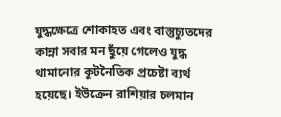যুদ্ধক্ষেত্রে শোকাহত এবং বাস্তুচ্যুতদের কান্না সবার মন ছুঁয়ে গেলেও যুদ্ধ থামানোর কূটনৈতিক প্রচেষ্টা ব্যর্থ হয়েছে। ইউক্রেন রাশিয়ার চলমান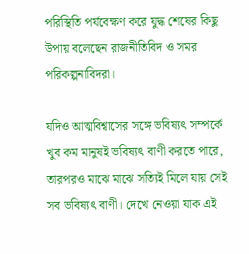পরিস্থিতি পর্যবেক্ষণ করে যুদ্ধ শেষের কিছু উপায় বলেছেন রাজনীতিবিদ ও সমর পরিকল্পনাবিদরা।

যদিও আত্মবিশ্বাসের সঙ্গে ভবিষ্যৎ সম্পর্কে খুব কম মানুষই ভবিষ্যৎ বাণী করতে পারে, তারপরও মাঝে মাঝে সত্যিই মিলে যায় সেই সব ভবিষ্যৎ বাণী। দেখে নেওয়া যাক এই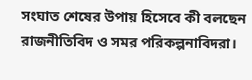সংঘাত শেষের উপায় হিসেবে কী বলছেন রাজনীতিবিদ ও সমর পরিকল্পনাবিদরা।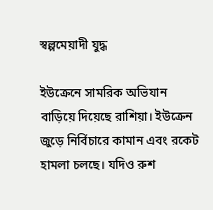স্বল্পমেয়াদী যুদ্ধ

ইউক্রেনে সামরিক অভিযান বাড়িয়ে দিয়েছে রাশিয়া। ইউক্রেন জুড়ে নির্বিচারে কামান এবং রকেট হামলা চলছে। যদিও রুশ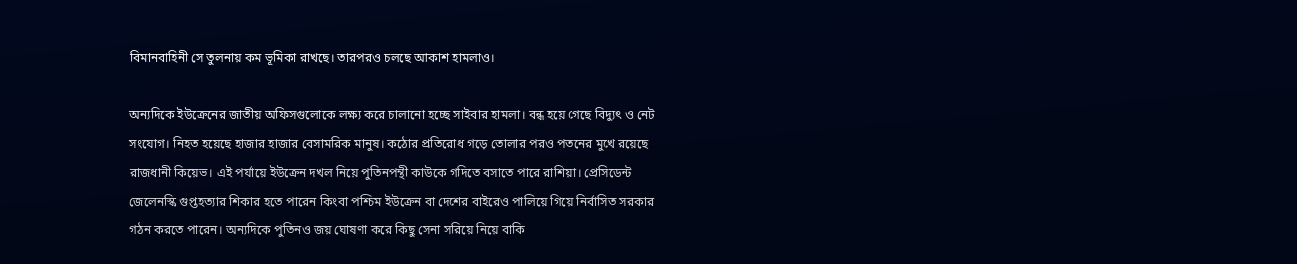বিমানবাহিনী সে তুলনায় কম ভূমিকা রাখছে। তারপরও চলছে আকাশ হামলাও।

অন্যদিকে ইউক্রেনের জাতীয় অফিসগুলোকে লক্ষ্য করে চালানো হচ্ছে সাইবার হামলা। বন্ধ হয়ে গেছে বিদ্যুৎ ও নেট সংযোগ। নিহত হয়েছে হাজার হাজার বেসামরিক মানুষ। কঠোর প্রতিরোধ গড়ে তোলার পরও পতনের মুখে রয়েছে রাজধানী কিয়েভ। এই পর্যায়ে ইউক্রেন দখল নিয়ে পুতিনপন্থী কাউকে গদিতে বসাতে পারে রাশিয়া। প্রেসিডেন্ট জেলেনস্কি গুপ্তহত্যার শিকার হতে পারেন কিংবা পশ্চিম ইউক্রেন বা দেশের বাইরেও পালিয়ে গিয়ে নির্বাসিত সরকার গঠন করতে পারেন। অন্যদিকে পুতিনও জয় ঘোষণা করে কিছু সেনা সরিয়ে নিয়ে বাকি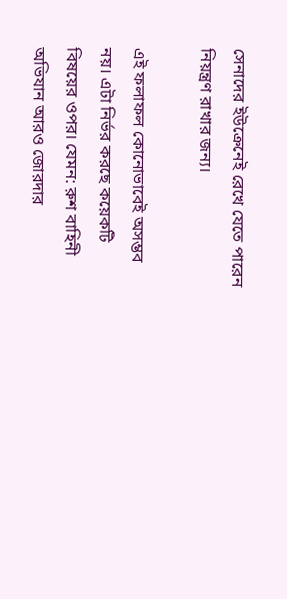সেনাদের ইউক্রেনেই রেখে যেতে পারেন নিয়ন্ত্রণ রাখার জন্য।

এই ফলাফল কোনোভাবেই অসম্ভব নয়। এটা নির্ভর করছে কয়েকটি বিষয়ের ওপর। যেমন: রুশ বাহিনী অভিযান আরও জোরদার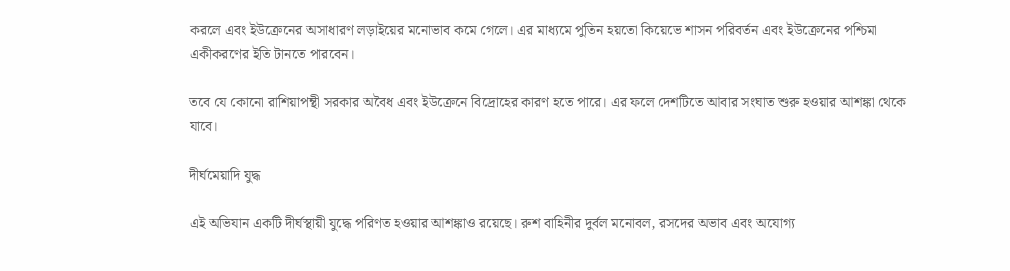করলে এবং ইউক্রেনের অসাধারণ লড়াইয়ের মনোভাব কমে গেলে। এর মাধ্যমে পুতিন হয়তো কিয়েভে শাসন পরিবর্তন এবং ইউক্রেনের পশ্চিমা একীকরণের ইতি টানতে পারবেন।

তবে যে কোনো রাশিয়াপন্থী সরকার অবৈধ এবং ইউক্রেনে বিদ্রোহের কারণ হতে পারে। এর ফলে দেশটিতে আবার সংঘাত শুরু হওয়ার আশঙ্কা থেকে যাবে।

দীর্ঘমেয়াদি যুদ্ধ

এই অভিযান একটি দীর্ঘস্থায়ী যুদ্ধে পরিণত হওয়ার আশঙ্কাও রয়েছে। রুশ বাহিনীর দুর্বল মনোবল, রসদের অভাব এবং অযোগ্য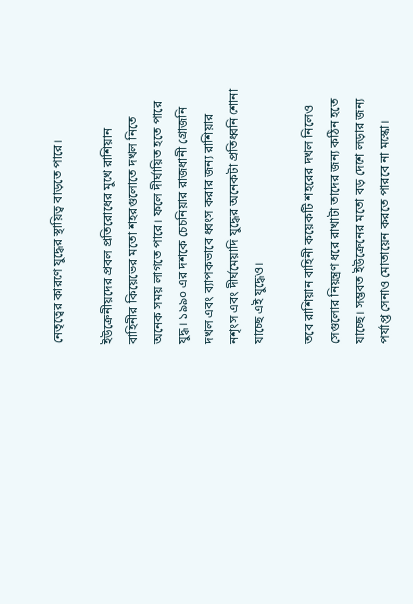নেতৃত্বের কারণে যুদ্ধের স্থায়িত্ব বাড়তে পারে।

ইউক্রেনীয়দের প্রবল প্রতিরোধের মুখে রাশিয়ান বাহিনীর কিয়েভের মতো শহরগুলোতে দখল নিতে অনেক সময় লাগতে পারে। ফলে দীর্ঘায়িত হতে পারে যুদ্ধ। ১৯৯০ এর দশকে চেচনিয়ার রাজধানী গ্রোজনি দখল এবং ব্যাপকভাবে ধ্বংস করার জন্য রাশিয়ার নশৃংস এবং দীর্ঘমেয়াদি যুদ্ধের অনেকটা প্রতিধ্বনি শোনা যাচ্ছে এই যুদ্ধেও।

তবে রাশিয়ান বাহিনী কয়েকটি শহরের দখল নিলেও সেগুলোর নিয়ন্ত্রণ ধরে রাখাটা তাদের জন্য কঠিন হতে যাচ্ছে। সম্ভবত ইউক্রেনের মতো বড় দেশে লড়ার জন্য পর্যাপ্ত সেনাও মোতায়েন করতে পারবে না মস্কো।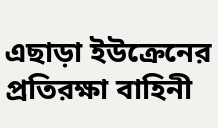এছাড়া ইউক্রেনের প্রতিরক্ষা বাহিনী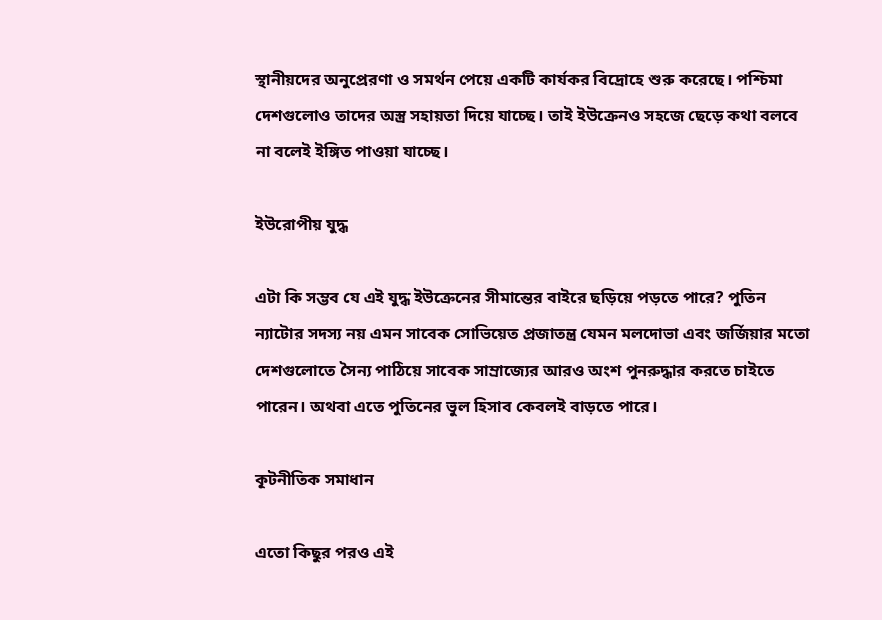স্থানীয়দের অনুপ্রেরণা ও সমর্থন পেয়ে একটি কার্যকর বিদ্রোহে শুরু করেছে। পশ্চিমা দেশগুলোও তাদের অস্ত্র সহায়তা দিয়ে যাচ্ছে। তাই ইউক্রেনও সহজে ছেড়ে কথা বলবে না বলেই ইঙ্গিত পাওয়া যাচ্ছে।

ইউরোপীয় যুদ্ধ

এটা কি সম্ভব যে এই যুদ্ধ ইউক্রেনের সীমান্তের বাইরে ছড়িয়ে পড়তে পারে? পুতিন ন্যাটোর সদস্য নয় এমন সাবেক সোভিয়েত প্রজাতন্ত্র যেমন মলদোভা এবং জর্জিয়ার মতো দেশগুলোতে সৈন্য পাঠিয়ে সাবেক সাম্রাজ্যের আরও অংশ পুনরুদ্ধার করতে চাইতে পারেন। অথবা এতে পুতিনের ভুল হিসাব কেবলই বাড়তে পারে।

কূটনীতিক সমাধান

এতো কিছুর পরও এই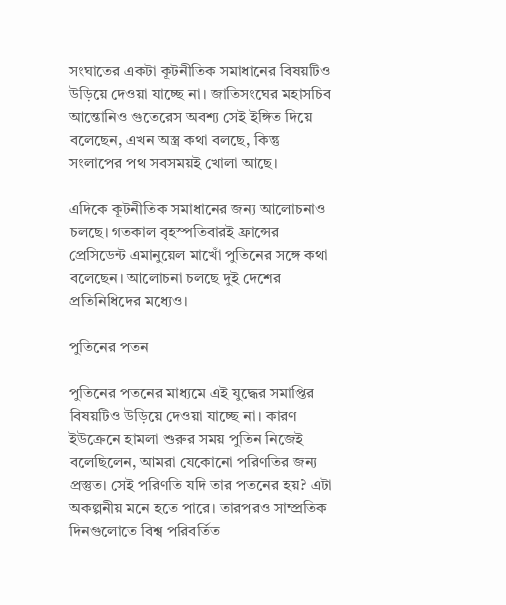সংঘাতের একটা কূটনীতিক সমাধানের বিষয়টিও উড়িয়ে দেওয়া যাচ্ছে না। জাতিসংঘের মহাসচিব আন্তোনিও গুতেরেস অবশ্য সেই ইঙ্গিত দিয়ে বলেছেন, এখন অস্ত্র কথা বলছে, কিন্তু সংলাপের পথ সবসময়ই খোলা আছে।

এদিকে কূটনীতিক সমাধানের জন্য আলোচনাও চলছে। গতকাল বৃহস্পতিবারই ফ্রান্সের প্রেসিডেন্ট এমানুয়েল মাখোঁ পুতিনের সঙ্গে কথা বলেছেন। আলোচনা চলছে দুই দেশের প্রতিনিধিদের মধ্যেও।

পুতিনের পতন

পুতিনের পতনের মাধ্যমে এই যুদ্ধের সমাপ্তির বিষয়টিও উড়িয়ে দেওয়া যাচ্ছে না। কারণ ইউক্রেনে হামলা শুরুর সময় পুতিন নিজেই বলেছিলেন, আমরা যেকোনো পরিণতির জন্য প্রস্তুত। সেই পরিণতি যদি তার পতনের হয়? এটা অকল্পনীয় মনে হতে পারে। তারপরও সাম্প্রতিক দিনগুলোতে বিশ্ব পরিবর্তিত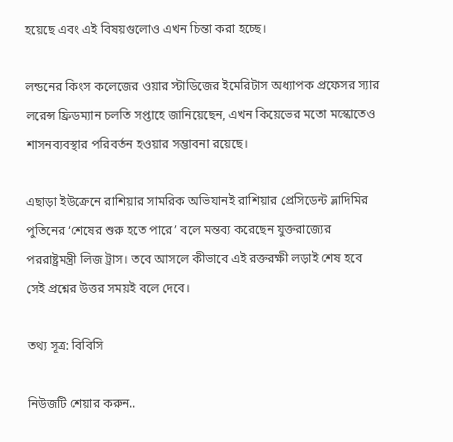হয়েছে এবং এই বিষয়গুলোও এখন চিন্তা করা হচ্ছে।

লন্ডনের কিংস কলেজের ওয়ার স্টাডিজের ইমেরিটাস অধ্যাপক প্রফেসর স্যার লরেন্স ফ্রিডম্যান চলতি সপ্তাহে জানিয়েছেন, এখন কিয়েভের মতো মস্কোতেও শাসনব্যবস্থার পরিবর্তন হওয়ার সম্ভাবনা রয়েছে।

এছাড়া ইউক্রেনে রাশিয়ার সামরিক অভিযানই রাশিয়ার প্রেসিডেন্ট ভ্লাদিমির পুতিনের ‘শেষের শুরু হতে পারে’ বলে মন্তব্য করেছেন যুক্তরাজ্যের পররাষ্ট্রমন্ত্রী লিজ ট্রাস। তবে আসলে কীভাবে এই রক্তরক্ষী লড়াই শেষ হবে সেই প্রশ্নের উত্তর সময়ই বলে দেবে।

তথ্য সূত্র: বিবিসি

নিউজটি শেয়ার করুন..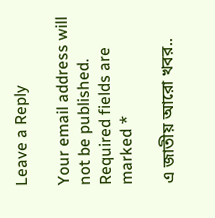Leave a Reply

Your email address will not be published. Required fields are marked *

এ জাতীয় আরো খবর..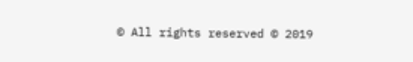© All rights reserved © 2019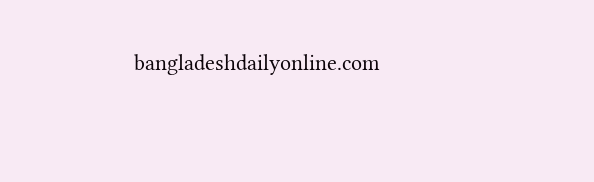bangladeshdailyonline.com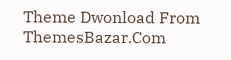Theme Dwonload From ThemesBazar.Com